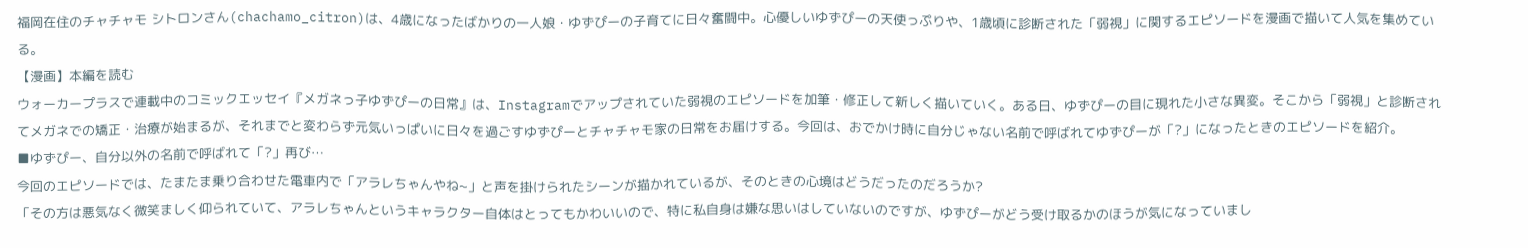福岡在住のチャチャモ シトロンさん(chachamo_citron)は、4歳になったばかりの一人娘・ゆずぴーの子育てに日々奮闘中。心優しいゆずぴーの天使っぷりや、1歳頃に診断された「弱視」に関するエピソードを漫画で描いて人気を集めている。
【漫画】本編を読む
ウォーカープラスで連載中のコミックエッセイ『メガネっ子ゆずぴーの日常』は、Instagramでアップされていた弱視のエピソードを加筆・修正して新しく描いていく。ある日、ゆずぴーの目に現れた小さな異変。そこから「弱視」と診断されてメガネでの矯正・治療が始まるが、それまでと変わらず元気いっぱいに日々を過ごすゆずぴーとチャチャモ家の日常をお届けする。今回は、おでかけ時に自分じゃない名前で呼ばれてゆずぴーが「?」になったときのエピソードを紹介。
■ゆずぴー、自分以外の名前で呼ばれて「?」再び…
今回のエピソードでは、たまたま乗り合わせた電車内で「アラレちゃんやね~」と声を掛けられたシーンが描かれているが、そのときの心境はどうだったのだろうか?
「その方は悪気なく微笑ましく仰られていて、アラレちゃんというキャラクター自体はとってもかわいいので、特に私自身は嫌な思いはしていないのですが、ゆずぴーがどう受け取るかのほうが気になっていまし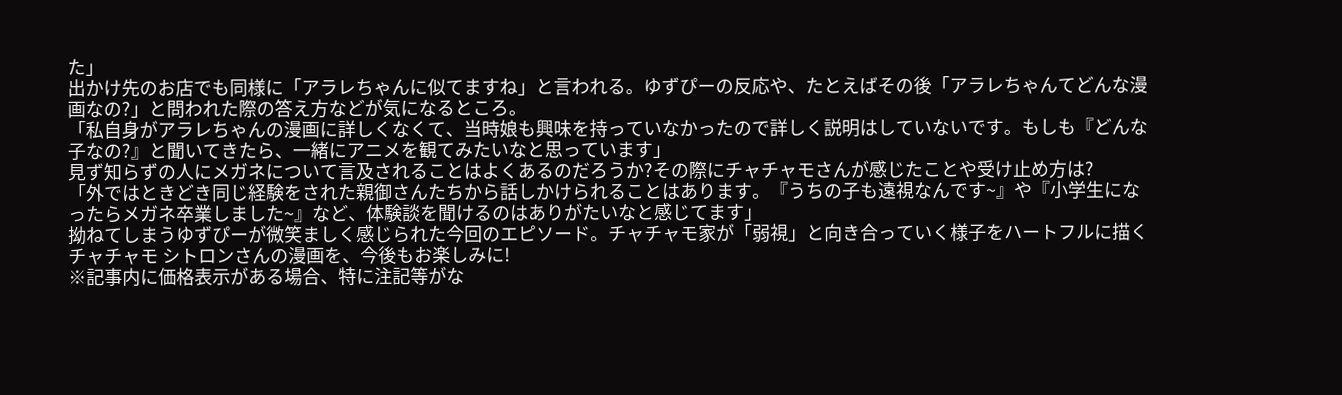た」
出かけ先のお店でも同様に「アラレちゃんに似てますね」と言われる。ゆずぴーの反応や、たとえばその後「アラレちゃんてどんな漫画なの?」と問われた際の答え方などが気になるところ。
「私自身がアラレちゃんの漫画に詳しくなくて、当時娘も興味を持っていなかったので詳しく説明はしていないです。もしも『どんな子なの?』と聞いてきたら、一緒にアニメを観てみたいなと思っています」
見ず知らずの人にメガネについて言及されることはよくあるのだろうか?その際にチャチャモさんが感じたことや受け止め方は?
「外ではときどき同じ経験をされた親御さんたちから話しかけられることはあります。『うちの子も遠視なんです~』や『小学生になったらメガネ卒業しました~』など、体験談を聞けるのはありがたいなと感じてます」
拗ねてしまうゆずぴーが微笑ましく感じられた今回のエピソード。チャチャモ家が「弱視」と向き合っていく様子をハートフルに描くチャチャモ シトロンさんの漫画を、今後もお楽しみに!
※記事内に価格表示がある場合、特に注記等がな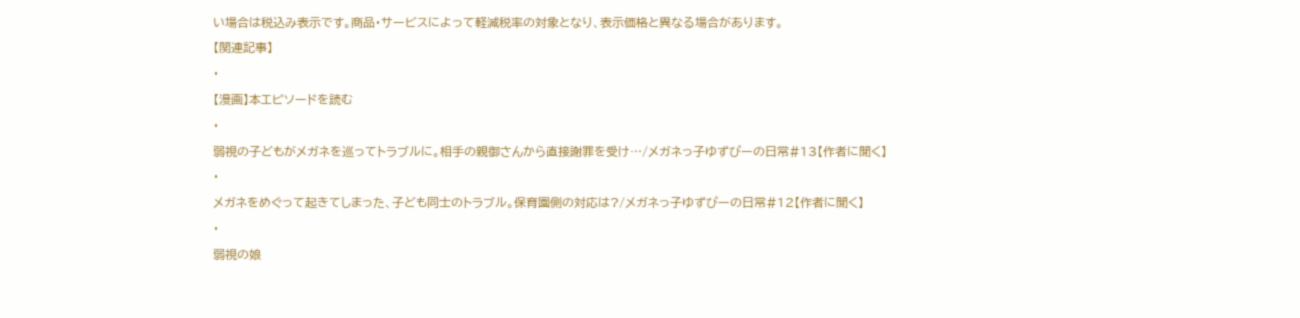い場合は税込み表示です。商品・サービスによって軽減税率の対象となり、表示価格と異なる場合があります。
【関連記事】
・
【漫画】本エピソードを読む
・
弱視の子どもがメガネを巡ってトラブルに。相手の親御さんから直接謝罪を受け…/メガネっ子ゆずぴーの日常#13【作者に聞く】
・
メガネをめぐって起きてしまった、子ども同士のトラブル。保育園側の対応は?/メガネっ子ゆずぴーの日常#12【作者に聞く】
・
弱視の娘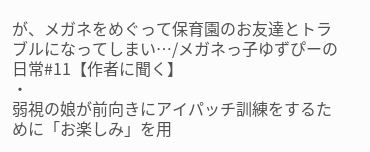が、メガネをめぐって保育園のお友達とトラブルになってしまい…/メガネっ子ゆずぴーの日常#11【作者に聞く】
・
弱視の娘が前向きにアイパッチ訓練をするために「お楽しみ」を用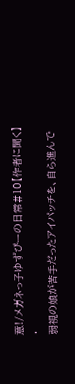意!/メガネっ子ゆずぴーの日常#10【作者に聞く】
・
弱視の娘が苦手だったアイパッチを、自ら進んで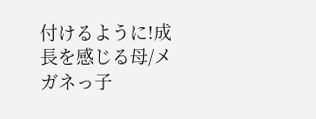付けるように!成長を感じる母/メガネっ子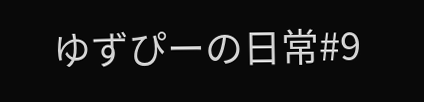ゆずぴーの日常#9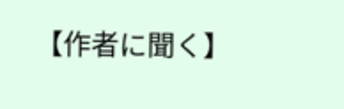【作者に聞く】